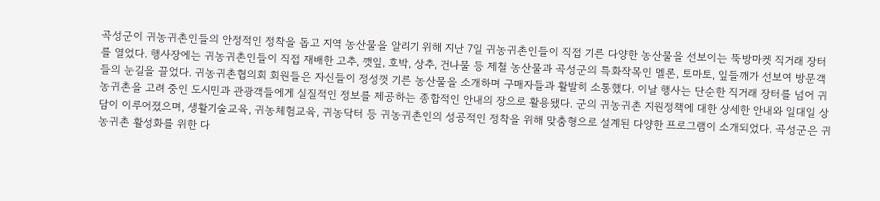곡성군이 귀농귀촌인들의 안정적인 정착을 돕고 지역 농산물을 알리기 위해 지난 7일 귀농귀촌인들이 직접 기른 다양한 농산물을 선보이는 뚝방마켓 직거래 장터를 열었다. 행사장에는 귀농귀촌인들이 직접 재배한 고추, 깻잎, 호박, 상추, 건나물 등 제철 농산물과 곡성군의 특화작목인 멜론, 토마토, 잎들깨가 선보여 방문객들의 눈길을 끌었다. 귀농귀촌협의회 회원들은 자신들이 정성껏 기른 농산물을 소개하며 구매자들과 활발히 소통했다. 이날 행사는 단순한 직거래 장터를 넘어 귀농귀촌을 고려 중인 도시민과 관광객들에게 실질적인 정보를 제공하는 종합적인 안내의 장으로 활용됐다. 군의 귀농귀촌 지원정책에 대한 상세한 안내와 일대일 상담이 이루어졌으며, 생활기술교육, 귀농체험교육, 귀농닥터 등 귀농귀촌인의 성공적인 정착을 위해 맞춤형으로 설계된 다양한 프로그램이 소개되었다. 곡성군은 귀농귀촌 활성화를 위한 다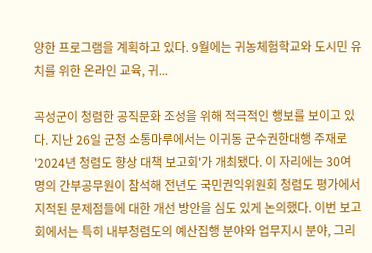양한 프로그램을 계획하고 있다. 9월에는 귀농체험학교와 도시민 유치를 위한 온라인 교육, 귀...

곡성군이 청렴한 공직문화 조성을 위해 적극적인 행보를 보이고 있다. 지난 26일 군청 소통마루에서는 이귀동 군수권한대행 주재로 '2024년 청렴도 향상 대책 보고회'가 개최됐다. 이 자리에는 30여 명의 간부공무원이 참석해 전년도 국민권익위원회 청렴도 평가에서 지적된 문제점들에 대한 개선 방안을 심도 있게 논의했다. 이번 보고회에서는 특히 내부청렴도의 예산집행 분야와 업무지시 분야, 그리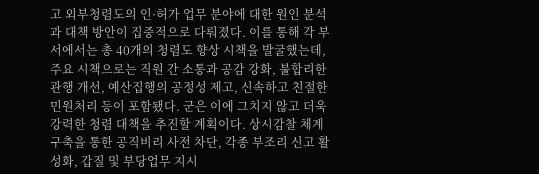고 외부청렴도의 인·허가 업무 분야에 대한 원인 분석과 대책 방안이 집중적으로 다뤄졌다. 이를 통해 각 부서에서는 총 40개의 청렴도 향상 시책을 발굴했는데, 주요 시책으로는 직원 간 소통과 공감 강화, 불합리한 관행 개선, 예산집행의 공정성 제고, 신속하고 친절한 민원처리 등이 포함됐다. 군은 이에 그치지 않고 더욱 강력한 청렴 대책을 추진할 계획이다. 상시감찰 체계 구축을 통한 공직비리 사전 차단, 각종 부조리 신고 활성화, 갑질 및 부당업무 지시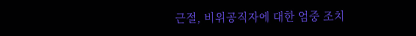근절, 비위공직자에 대한 엄중 조치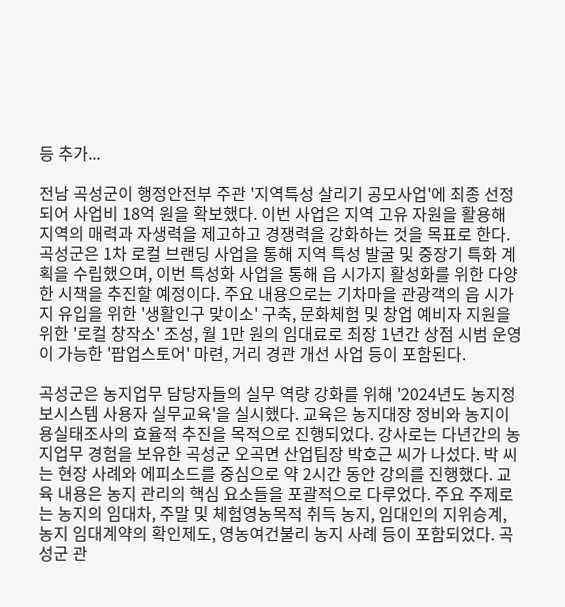등 추가...

전남 곡성군이 행정안전부 주관 '지역특성 살리기 공모사업'에 최종 선정되어 사업비 18억 원을 확보했다. 이번 사업은 지역 고유 자원을 활용해 지역의 매력과 자생력을 제고하고 경쟁력을 강화하는 것을 목표로 한다. 곡성군은 1차 로컬 브랜딩 사업을 통해 지역 특성 발굴 및 중장기 특화 계획을 수립했으며, 이번 특성화 사업을 통해 읍 시가지 활성화를 위한 다양한 시책을 추진할 예정이다. 주요 내용으로는 기차마을 관광객의 읍 시가지 유입을 위한 '생활인구 맞이소' 구축, 문화체험 및 창업 예비자 지원을 위한 '로컬 창작소' 조성, 월 1만 원의 임대료로 최장 1년간 상점 시범 운영이 가능한 '팝업스토어' 마련, 거리 경관 개선 사업 등이 포함된다.

곡성군은 농지업무 담당자들의 실무 역량 강화를 위해 '2024년도 농지정보시스템 사용자 실무교육'을 실시했다. 교육은 농지대장 정비와 농지이용실태조사의 효율적 추진을 목적으로 진행되었다. 강사로는 다년간의 농지업무 경험을 보유한 곡성군 오곡면 산업팀장 박호근 씨가 나섰다. 박 씨는 현장 사례와 에피소드를 중심으로 약 2시간 동안 강의를 진행했다. 교육 내용은 농지 관리의 핵심 요소들을 포괄적으로 다루었다. 주요 주제로는 농지의 임대차, 주말 및 체험영농목적 취득 농지, 임대인의 지위승계, 농지 임대계약의 확인제도, 영농여건불리 농지 사례 등이 포함되었다. 곡성군 관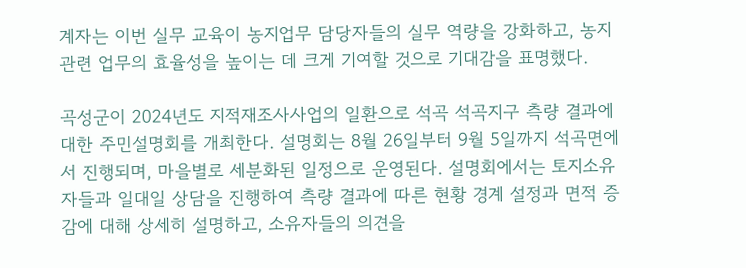계자는 이번 실무 교육이 농지업무 담당자들의 실무 역량을 강화하고, 농지 관련 업무의 효율성을 높이는 데 크게 기여할 것으로 기대감을 표명했다.

곡성군이 2024년도 지적재조사사업의 일환으로 석곡 석곡지구 측량 결과에 대한 주민설명회를 개최한다. 설명회는 8월 26일부터 9월 5일까지 석곡면에서 진행되며, 마을별로 세분화된 일정으로 운영된다. 설명회에서는 토지소유자들과 일대일 상담을 진행하여 측량 결과에 따른 현황 경계 설정과 면적 증감에 대해 상세히 설명하고, 소유자들의 의견을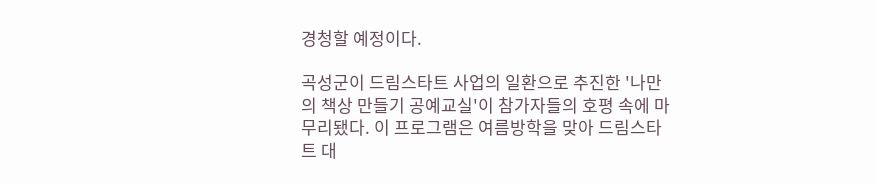경청할 예정이다.

곡성군이 드림스타트 사업의 일환으로 추진한 '나만의 책상 만들기 공예교실'이 참가자들의 호평 속에 마무리됐다. 이 프로그램은 여름방학을 맞아 드림스타트 대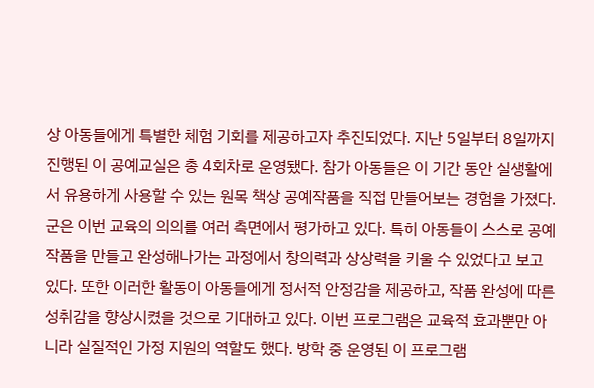상 아동들에게 특별한 체험 기회를 제공하고자 추진되었다. 지난 5일부터 8일까지 진행된 이 공예교실은 총 4회차로 운영됐다. 참가 아동들은 이 기간 동안 실생활에서 유용하게 사용할 수 있는 원목 책상 공예작품을 직접 만들어보는 경험을 가졌다. 군은 이번 교육의 의의를 여러 측면에서 평가하고 있다. 특히 아동들이 스스로 공예작품을 만들고 완성해나가는 과정에서 창의력과 상상력을 키울 수 있었다고 보고 있다. 또한 이러한 활동이 아동들에게 정서적 안정감을 제공하고, 작품 완성에 따른 성취감을 향상시켰을 것으로 기대하고 있다. 이번 프로그램은 교육적 효과뿐만 아니라 실질적인 가정 지원의 역할도 했다. 방학 중 운영된 이 프로그램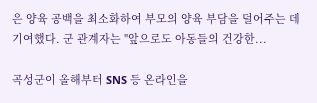은 양육 공백을 최소화하여 부모의 양육 부담을 덜어주는 데 기여했다. 군 관계자는 "앞으로도 아동들의 건강한...

곡성군이 올해부터 SNS 등 온라인을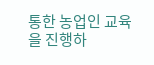통한 농업인 교육을 진행하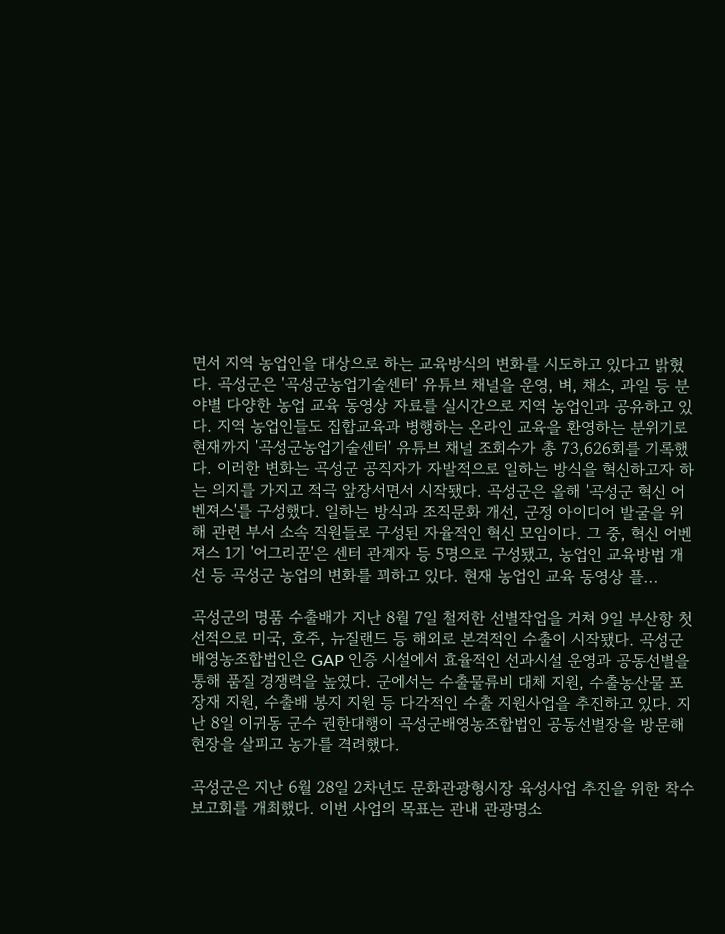면서 지역 농업인을 대상으로 하는 교육방식의 변화를 시도하고 있다고 밝혔다. 곡성군은 '곡성군농업기술센터' 유튜브 채널을 운영, 벼, 채소, 과일 등 분야별 다양한 농업 교육 동영상 자료를 실시간으로 지역 농업인과 공유하고 있다. 지역 농업인들도 집합교육과 병행하는 온라인 교육을 환영하는 분위기로 현재까지 '곡성군농업기술센터' 유튜브 채널 조회수가 총 73,626회를 기록했다. 이러한 변화는 곡성군 공직자가 자발적으로 일하는 방식을 혁신하고자 하는 의지를 가지고 적극 앞장서면서 시작됐다. 곡성군은 올해 '곡성군 혁신 어벤져스'를 구성했다. 일하는 방식과 조직문화 개선, 군정 아이디어 발굴을 위해 관련 부서 소속 직원들로 구성된 자율적인 혁신 모임이다. 그 중, 혁신 어벤져스 1기 '어그리꾼'은 센터 관계자 등 5명으로 구성됐고, 농업인 교육방법 개선 등 곡성군 농업의 변화를 꾀하고 있다. 현재 농업인 교육 동영상 플...

곡성군의 명품 수출배가 지난 8월 7일 철저한 선별작업을 거쳐 9일 부산항 첫 선적으로 미국, 호주, 뉴질랜드 등 해외로 본격적인 수출이 시작됐다. 곡성군배영농조합법인은 GAP 인증 시설에서 효율적인 선과시설 운영과 공동선별을 통해 품질 경쟁력을 높였다. 군에서는 수출물류비 대체 지원, 수출농산물 포장재 지원, 수출배 봉지 지원 등 다각적인 수출 지원사업을 추진하고 있다. 지난 8일 이귀동 군수 권한대행이 곡성군배영농조합법인 공동선별장을 방문해 현장을 살피고 농가를 격려했다.

곡성군은 지난 6월 28일 2차년도 문화관광형시장 육성사업 추진을 위한 착수보고회를 개최했다. 이번 사업의 목표는 관내 관광명소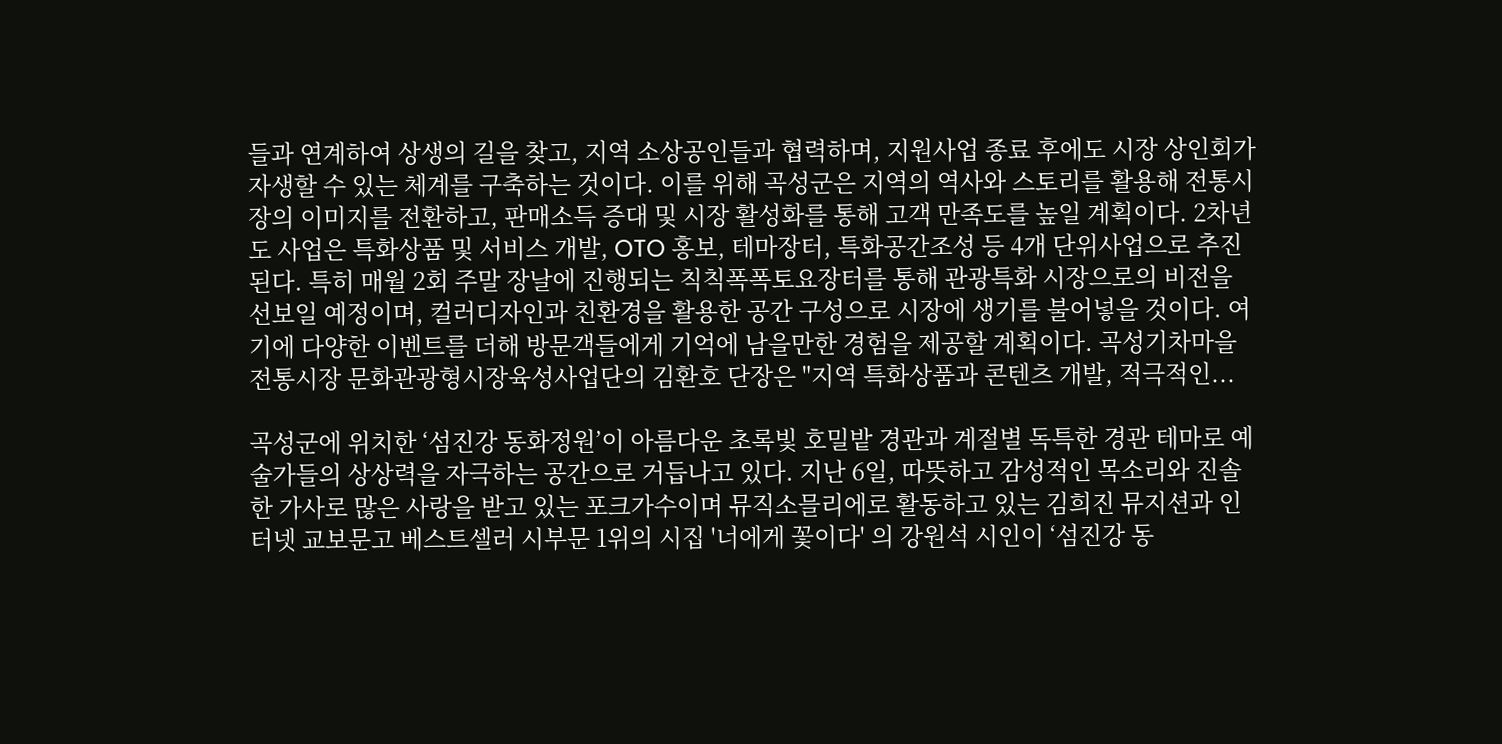들과 연계하여 상생의 길을 찾고, 지역 소상공인들과 협력하며, 지원사업 종료 후에도 시장 상인회가 자생할 수 있는 체계를 구축하는 것이다. 이를 위해 곡성군은 지역의 역사와 스토리를 활용해 전통시장의 이미지를 전환하고, 판매소득 증대 및 시장 활성화를 통해 고객 만족도를 높일 계획이다. 2차년도 사업은 특화상품 및 서비스 개발, OTO 홍보, 테마장터, 특화공간조성 등 4개 단위사업으로 추진된다. 특히 매월 2회 주말 장날에 진행되는 칙칙폭폭토요장터를 통해 관광특화 시장으로의 비전을 선보일 예정이며, 컬러디자인과 친환경을 활용한 공간 구성으로 시장에 생기를 불어넣을 것이다. 여기에 다양한 이벤트를 더해 방문객들에게 기억에 남을만한 경험을 제공할 계획이다. 곡성기차마을전통시장 문화관광형시장육성사업단의 김환호 단장은 "지역 특화상품과 콘텐츠 개발, 적극적인...

곡성군에 위치한 ‘섬진강 동화정원’이 아름다운 초록빛 호밀밭 경관과 계절별 독특한 경관 테마로 예술가들의 상상력을 자극하는 공간으로 거듭나고 있다. 지난 6일, 따뜻하고 감성적인 목소리와 진솔한 가사로 많은 사랑을 받고 있는 포크가수이며 뮤직소믈리에로 활동하고 있는 김희진 뮤지션과 인터넷 교보문고 베스트셀러 시부문 1위의 시집 '너에게 꽃이다' 의 강원석 시인이 ‘섬진강 동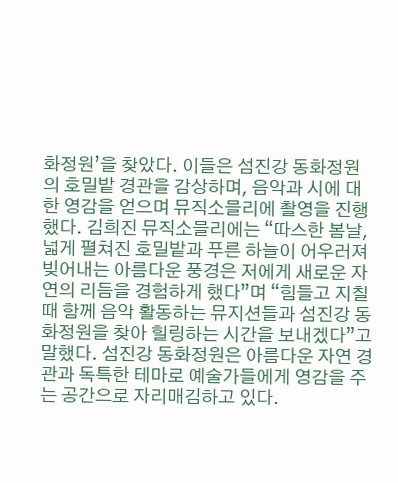화정원’을 찾았다. 이들은 섬진강 동화정원의 호밀밭 경관을 감상하며, 음악과 시에 대한 영감을 얻으며 뮤직소믈리에 촬영을 진행했다. 김희진 뮤직소믈리에는 “따스한 봄날, 넓게 펼쳐진 호밀밭과 푸른 하늘이 어우러져 빚어내는 아름다운 풍경은 저에게 새로운 자연의 리듬을 경험하게 했다”며 “힘들고 지칠 때 함께 음악 활동하는 뮤지션들과 섬진강 동화정원을 찾아 힐링하는 시간을 보내겠다”고 말했다. 섬진강 동화정원은 아름다운 자연 경관과 독특한 테마로 예술가들에게 영감을 주는 공간으로 자리매김하고 있다.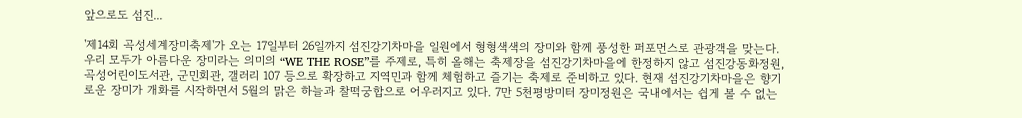앞으로도 섬진...

'제14회 곡성세계장미축제'가 오는 17일부터 26일까지 섬진강기차마을 일원에서 형형색색의 장미와 함께 풍성한 퍼포먼스로 관광객을 맞는다. 우리 모두가 아름다운 장미라는 의미의 “WE THE ROSE”를 주제로, 특히 올해는 축제장을 섬진강기차마을에 한정하지 않고 섬진강동화정원, 곡성어린이도서관, 군민회관, 갤러리 107 등으로 확장하고 지역민과 함께 체험하고 즐기는 축제로 준비하고 있다. 현재 섬진강기차마을은 향기로운 장미가 개화를 시작하면서 5월의 맑은 하늘과 찰떡궁합으로 어우러지고 있다. 7만 5천평방미터 장미정원은 국내에서는 쉽게 볼 수 없는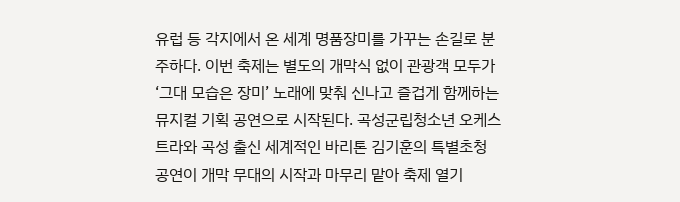유럽 등 각지에서 온 세계 명품장미를 가꾸는 손길로 분주하다. 이번 축제는 별도의 개막식 없이 관광객 모두가 ‘그대 모습은 장미’ 노래에 맞춰 신나고 즐겁게 함께하는 뮤지컬 기획 공연으로 시작된다. 곡성군립청소년 오케스트라와 곡성 출신 세계적인 바리톤 김기훈의 특별초청 공연이 개막 무대의 시작과 마무리 맡아 축제 열기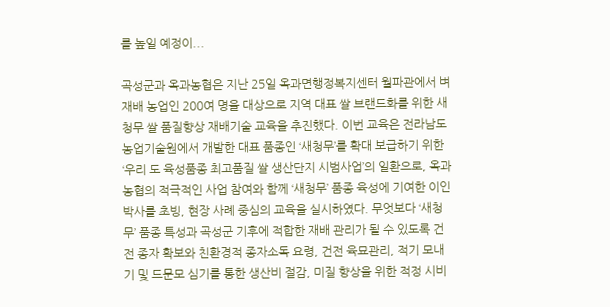를 높일 예정이...

곡성군과 옥과농협은 지난 25일 옥과면행정복지센터 월파관에서 벼 재배 농업인 200여 명을 대상으로 지역 대표 쌀 브랜드화를 위한 새청무 쌀 품질향상 재배기술 교육을 추진했다. 이번 교육은 전라남도농업기술원에서 개발한 대표 품종인 ‘새청무’를 확대 보급하기 위한 ‘우리 도 육성품종 최고품질 쌀 생산단지 시범사업’의 일환으로, 옥과농협의 적극적인 사업 참여와 함께 ‘새청무’ 품종 육성에 기여한 이인 박사를 초빙, 현장 사례 중심의 교육을 실시하였다. 무엇보다 ‘새청무’ 품종 특성과 곡성군 기후에 적합한 재배 관리가 될 수 있도록 건전 종자 확보와 친환경적 종자소독 요령, 건전 육묘관리, 적기 모내기 및 드문모 심기를 통한 생산비 절감, 미질 향상을 위한 적정 시비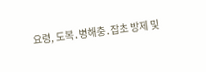요령, 도복․병해충․잡초 방제 및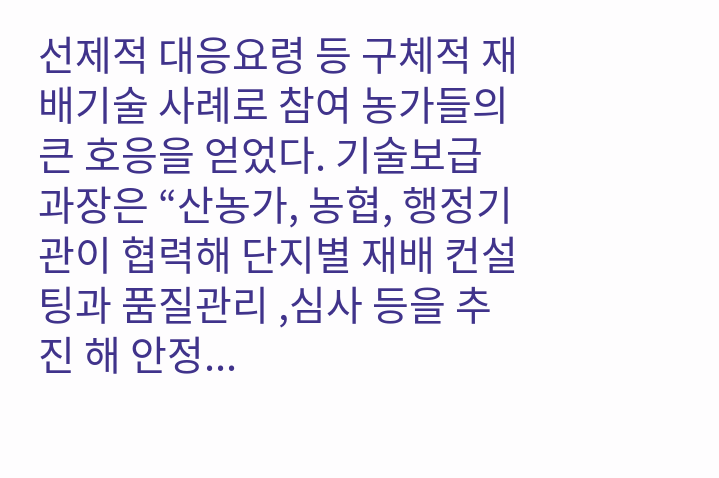선제적 대응요령 등 구체적 재배기술 사례로 참여 농가들의 큰 호응을 얻었다. 기술보급 과장은 “산농가, 농협, 행정기관이 협력해 단지별 재배 컨설팅과 품질관리 ,심사 등을 추진 해 안정...